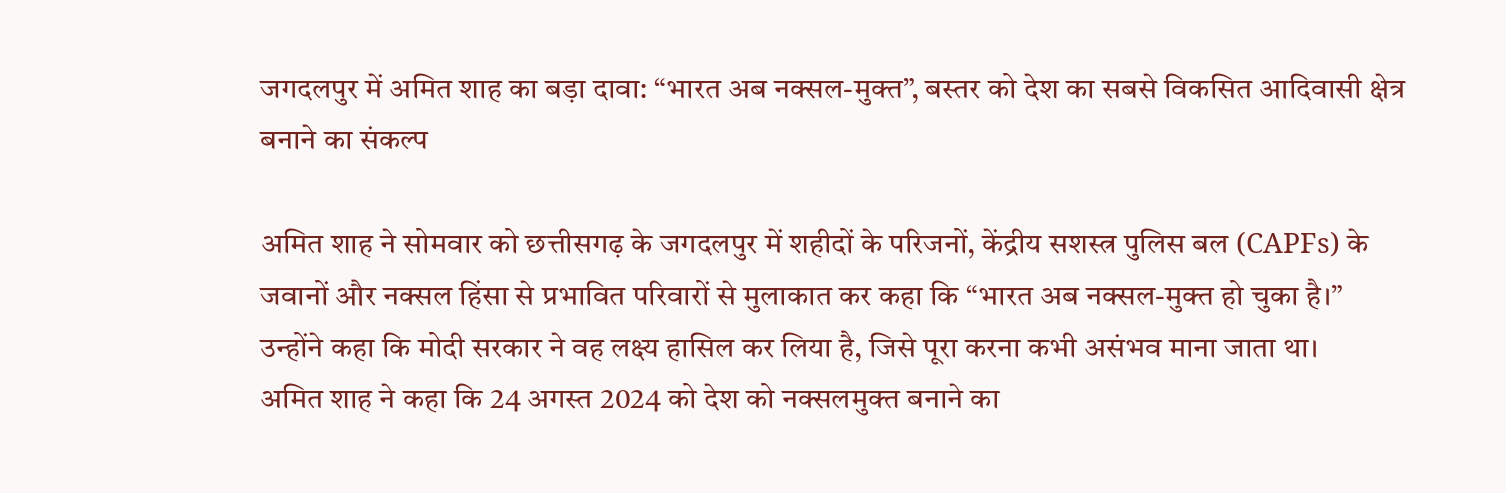जगदलपुर में अमित शाह का बड़ा दावा: “भारत अब नक्सल-मुक्त”, बस्तर को देश का सबसे विकसित आदिवासी क्षेत्र बनाने का संकल्प

अमित शाह ने सोमवार को छत्तीसगढ़ के जगदलपुर में शहीदों के परिजनों, केंद्रीय सशस्त्र पुलिस बल (CAPFs) के जवानों और नक्सल हिंसा से प्रभावित परिवारों से मुलाकात कर कहा कि “भारत अब नक्सल-मुक्त हो चुका है।” उन्होंने कहा कि मोदी सरकार ने वह लक्ष्य हासिल कर लिया है, जिसे पूरा करना कभी असंभव माना जाता था।
अमित शाह ने कहा कि 24 अगस्त 2024 को देश को नक्सलमुक्त बनाने का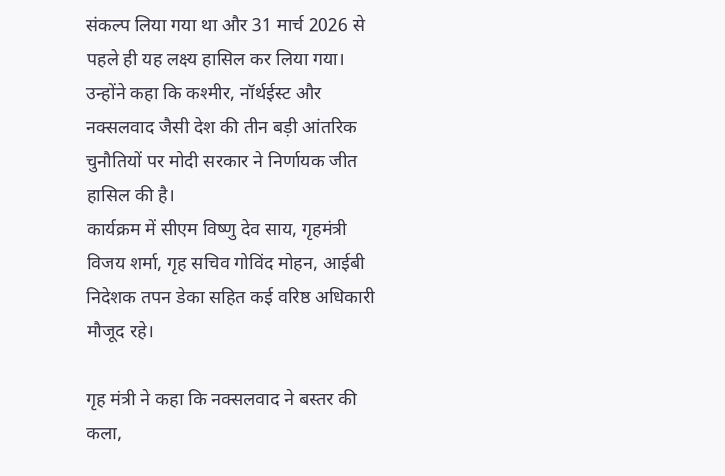संकल्प लिया गया था और 31 मार्च 2026 से पहले ही यह लक्ष्य हासिल कर लिया गया। उन्होंने कहा कि कश्मीर, नॉर्थईस्ट और नक्सलवाद जैसी देश की तीन बड़ी आंतरिक चुनौतियों पर मोदी सरकार ने निर्णायक जीत हासिल की है।
कार्यक्रम में सीएम विष्णु देव साय, गृहमंत्री विजय शर्मा, गृह सचिव गोविंद मोहन, आईबी निदेशक तपन डेका सहित कई वरिष्ठ अधिकारी मौजूद रहे।

गृह मंत्री ने कहा कि नक्सलवाद ने बस्तर की कला,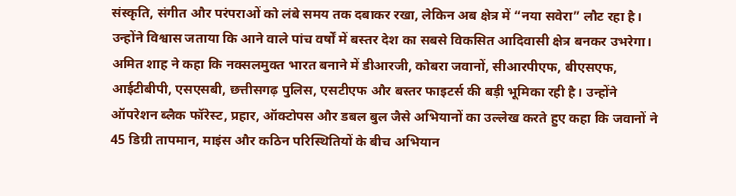संस्कृति, संगीत और परंपराओं को लंबे समय तक दबाकर रखा, लेकिन अब क्षेत्र में “नया सवेरा” लौट रहा है। उन्होंने विश्वास जताया कि आने वाले पांच वर्षों में बस्तर देश का सबसे विकसित आदिवासी क्षेत्र बनकर उभरेगा।
अमित शाह ने कहा कि नक्सलमुक्त भारत बनाने में डीआरजी, कोबरा जवानों, सीआरपीएफ, बीएसएफ, आईटीबीपी, एसएसबी, छत्तीसगढ़ पुलिस, एसटीएफ और बस्तर फाइटर्स की बड़ी भूमिका रही है। उन्होंने ऑपरेशन ब्लैक फॉरेस्ट, प्रहार, ऑक्टोपस और डबल बुल जैसे अभियानों का उल्लेख करते हुए कहा कि जवानों ने 45 डिग्री तापमान, माइंस और कठिन परिस्थितियों के बीच अभियान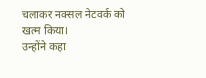चलाकर नक्सल नेटवर्क को खत्म किया।
उन्होंने कहा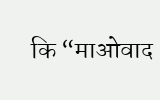कि “माओवाद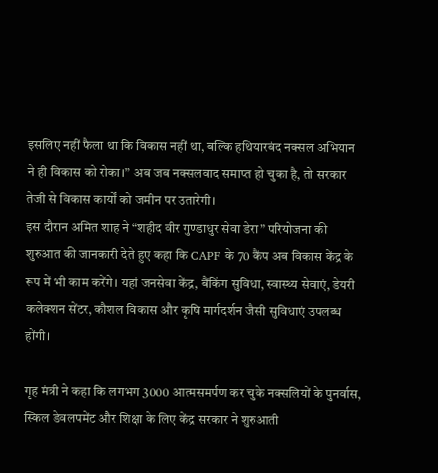इसलिए नहीं फैला था कि विकास नहीं था, बल्कि हथियारबंद नक्सल अभियान ने ही विकास को रोका।” अब जब नक्सलवाद समाप्त हो चुका है, तो सरकार तेजी से विकास कार्यों को जमीन पर उतारेगी।
इस दौरान अमित शाह ने “शहीद वीर गुण्डाधुर सेवा डेरा” परियोजना की शुरुआत की जानकारी देते हुए कहा कि CAPF के 70 कैंप अब विकास केंद्र के रूप में भी काम करेंगे। यहां जनसेवा केंद्र, बैंकिंग सुविधा, स्वास्थ्य सेवाएं, डेयरी कलेक्शन सेंटर, कौशल विकास और कृषि मार्गदर्शन जैसी सुविधाएं उपलब्ध होंगी।

गृह मंत्री ने कहा कि लगभग 3000 आत्मसमर्पण कर चुके नक्सलियों के पुनर्वास, स्किल डेवलपमेंट और शिक्षा के लिए केंद्र सरकार ने शुरुआती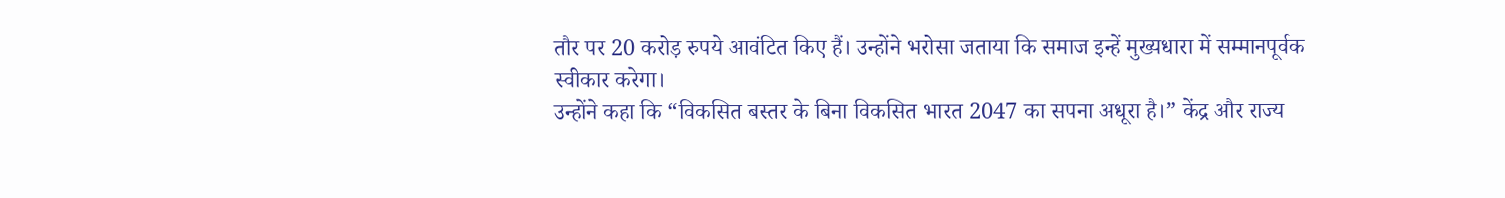तौर पर 20 करोड़ रुपये आवंटित किए हैं। उन्होंने भरोसा जताया कि समाज इन्हें मुख्यधारा में सम्मानपूर्वक स्वीकार करेगा।
उन्होंने कहा कि “विकसित बस्तर के बिना विकसित भारत 2047 का सपना अधूरा है।” केंद्र और राज्य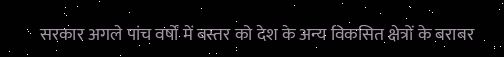सरकार अगले पांच वर्षों में बस्तर को देश के अन्य विकसित क्षेत्रों के बराबर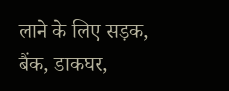लाने के लिए सड़क, बैंक, डाकघर,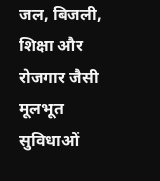जल, बिजली, शिक्षा और रोजगार जैसी मूलभूत सुविधाओं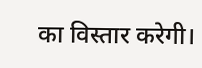का विस्तार करेगी।